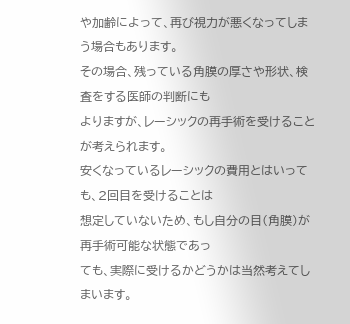や加齢によって、再び視力が悪くなってしまう場合もあります。
その場合、残っている角膜の厚さや形状、検査をする医師の判断にも
よりますが、レーシックの再手術を受けることが考えられます。
安くなっているレーシックの費用とはいっても、2回目を受けることは
想定していないため、もし自分の目(角膜)が再手術可能な状態であっ
ても、実際に受けるかどうかは当然考えてしまいます。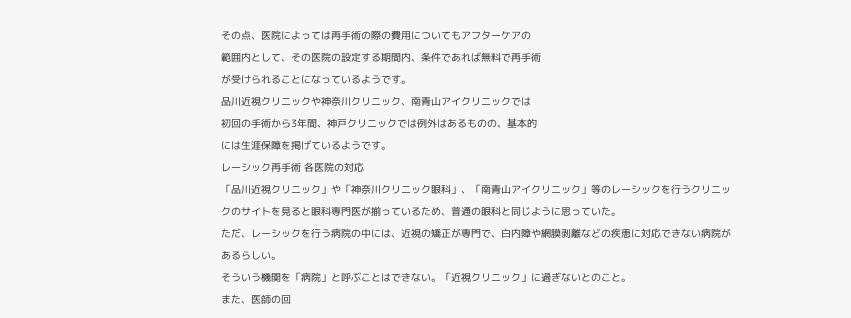その点、医院によっては再手術の際の費用についてもアフターケアの
範囲内として、その医院の設定する期間内、条件であれば無料で再手術
が受けられることになっているようです。
品川近視クリニックや神奈川クリニック、南青山アイクリニックでは
初回の手術から3年間、神戸クリニックでは例外はあるものの、基本的
には生涯保障を掲げているようです。
レーシック再手術 各医院の対応
「品川近視クリニック」や「神奈川クリニック眼科」、「南青山アイクリニック」等のレーシックを行うクリニックのサイトを見ると眼科専門医が揃っているため、普通の眼科と同じように思っていた。
ただ、レーシックを行う病院の中には、近視の矯正が専門で、白内障や網膜剥離などの疾患に対応できない病院があるらしい。
そういう機関を「病院」と呼ぶことはできない。「近視クリニック」に過ぎないとのこと。
また、医師の回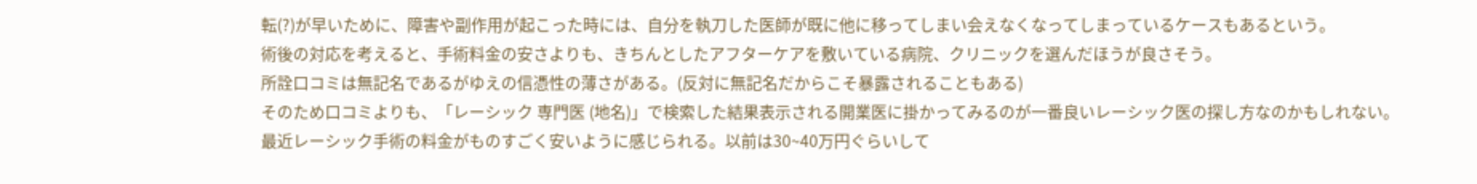転(?)が早いために、障害や副作用が起こった時には、自分を執刀した医師が既に他に移ってしまい会えなくなってしまっているケースもあるという。
術後の対応を考えると、手術料金の安さよりも、きちんとしたアフターケアを敷いている病院、クリニックを選んだほうが良さそう。
所詮口コミは無記名であるがゆえの信憑性の薄さがある。(反対に無記名だからこそ暴露されることもある)
そのため口コミよりも、「レーシック 専門医 (地名)」で検索した結果表示される開業医に掛かってみるのが一番良いレーシック医の探し方なのかもしれない。
最近レーシック手術の料金がものすごく安いように感じられる。以前は30~40万円ぐらいして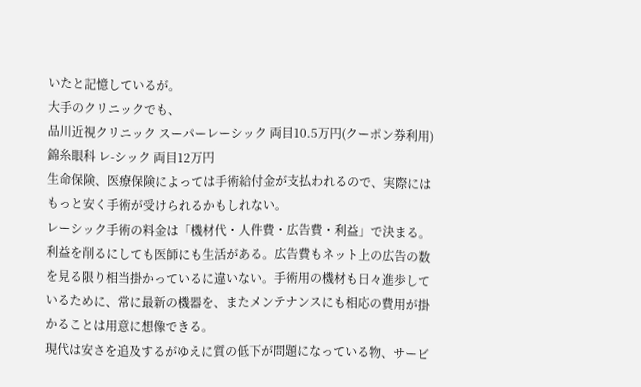いたと記憶しているが。
大手のクリニックでも、
品川近視クリニック スーパーレーシック 両目10.5万円(クーポン券利用)
錦糸眼科 レ-シック 両目12万円
生命保険、医療保険によっては手術給付金が支払われるので、実際にはもっと安く手術が受けられるかもしれない。
レーシック手術の料金は「機材代・人件費・広告費・利益」で決まる。
利益を削るにしても医師にも生活がある。広告費もネット上の広告の数を見る限り相当掛かっているに違いない。手術用の機材も日々進歩しているために、常に最新の機器を、またメンテナンスにも相応の費用が掛かることは用意に想像できる。
現代は安さを追及するがゆえに質の低下が問題になっている物、サービ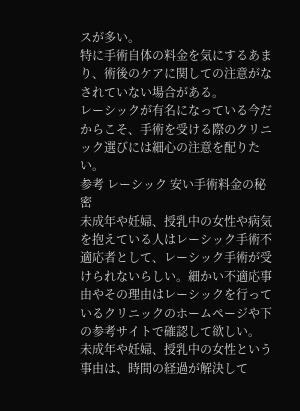スが多い。
特に手術自体の料金を気にするあまり、術後のケアに関しての注意がなされていない場合がある。
レーシックが有名になっている今だからこそ、手術を受ける際のクリニック選びには細心の注意を配りたい。
参考 レーシック 安い手術料金の秘密
未成年や妊婦、授乳中の女性や病気を抱えている人はレーシック手術不適応者として、レーシック手術が受けられないらしい。細かい不適応事由やその理由はレーシックを行っているクリニックのホームページや下の参考サイトで確認して欲しい。
未成年や妊婦、授乳中の女性という事由は、時間の経過が解決して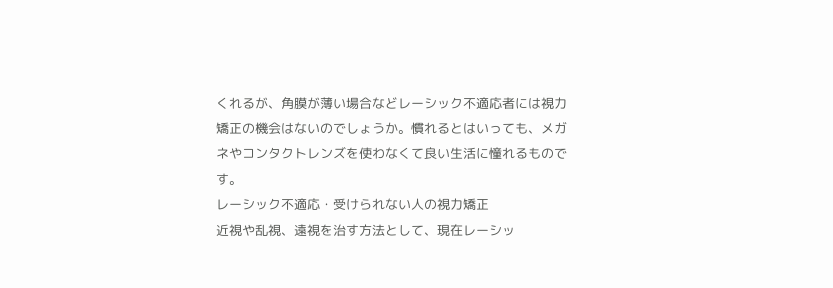くれるが、角膜が薄い場合などレーシック不適応者には視力矯正の機会はないのでしょうか。慣れるとはいっても、メガネやコンタクトレンズを使わなくて良い生活に憧れるものです。
レーシック不適応・受けられない人の視力矯正
近視や乱視、遠視を治す方法として、現在レーシッ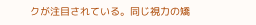クが注目されている。同じ視力の矯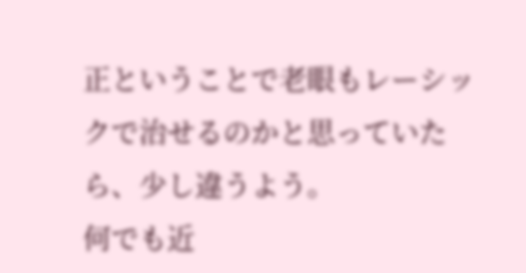正ということで老眼もレーシックで治せるのかと思っていたら、少し違うよう。
何でも近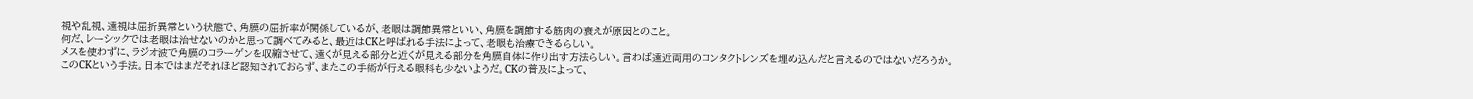視や乱視、遠視は屈折異常という状態で、角膜の屈折率が関係しているが、老眼は調節異常といい、角膜を調節する筋肉の衰えが原因とのこと。
何だ、レーシックでは老眼は治せないのかと思って調べてみると、最近はCKと呼ばれる手法によって、老眼も治療できるらしい。
メスを使わずに、ラジオ波で角膜のコラーゲンを収縮させて、遠くが見える部分と近くが見える部分を角膜自体に作り出す方法らしい。言わば遠近両用のコンタクトレンズを埋め込んだと言えるのではないだろうか。
このCKという手法。日本ではまだそれほど認知されておらず、またこの手術が行える眼科も少ないようだ。CKの普及によって、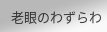老眼のわずらわ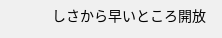しさから早いところ開放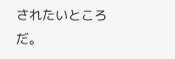されたいところだ。